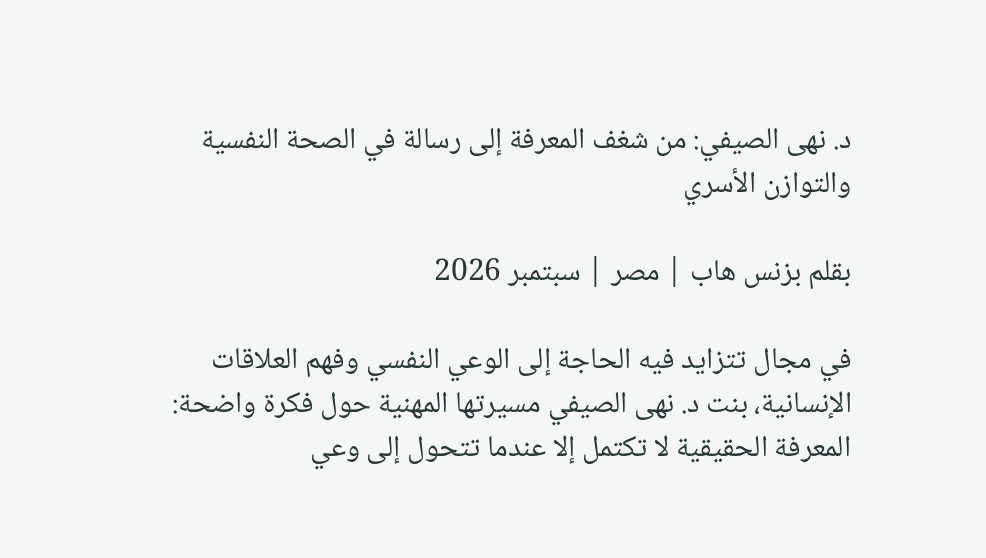د. نهى الصيفي: من شغف المعرفة إلى رسالة في الصحة النفسية والتوازن الأسري

بقلم بزنس هاب | مصر | سبتمبر 2026

في مجال تتزايد فيه الحاجة إلى الوعي النفسي وفهم العلاقات الإنسانية، بنت د. نهى الصيفي مسيرتها المهنية حول فكرة واضحة: المعرفة الحقيقية لا تكتمل إلا عندما تتحول إلى وعي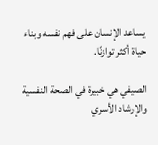يساعد الإنسان على فهم نفسه وبناء حياة أكثر توازنًا.

الصيفي هي خبيرة في الصحة النفسية والإرشاد الأسري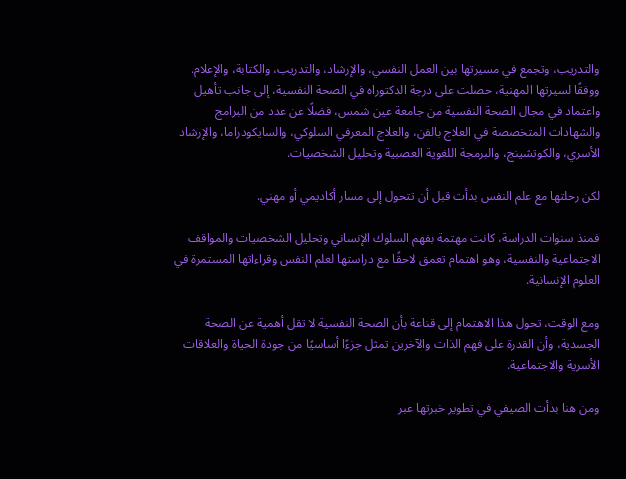والتدريب، وتجمع في مسيرتها بين العمل النفسي، والإرشاد، والتدريب، والكتابة، والإعلام. ووفقًا لسيرتها المهنية، حصلت على درجة الدكتوراه في الصحة النفسية، إلى جانب تأهيل واعتماد في مجال الصحة النفسية من جامعة عين شمس، فضلًا عن عدد من البرامج والشهادات المتخصصة في العلاج بالفن، والعلاج المعرفي السلوكي، والسايكودراما، والإرشاد الأسري، والكوتشينج، والبرمجة اللغوية العصبية وتحليل الشخصيات.

لكن رحلتها مع علم النفس بدأت قبل أن تتحول إلى مسار أكاديمي أو مهني.

فمنذ سنوات الدراسة، كانت مهتمة بفهم السلوك الإنساني وتحليل الشخصيات والمواقف الاجتماعية والنفسية، وهو اهتمام تعمق لاحقًا مع دراستها لعلم النفس وقراءاتها المستمرة في العلوم الإنسانية.

ومع الوقت، تحول هذا الاهتمام إلى قناعة بأن الصحة النفسية لا تقل أهمية عن الصحة الجسدية، وأن القدرة على فهم الذات والآخرين تمثل جزءًا أساسيًا من جودة الحياة والعلاقات الأسرية والاجتماعية.

ومن هنا بدأت الصيفي في تطوير خبرتها عبر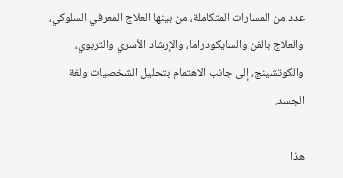عدد من المسارات المتكاملة، من بينها العلاج المعرفي السلوكي، والعلاج بالفن والسايكودراما، والإرشاد الأسري والتربوي، والكوتشينج، إلى جانب الاهتمام بتحليل الشخصيات ولغة الجسد.

هذا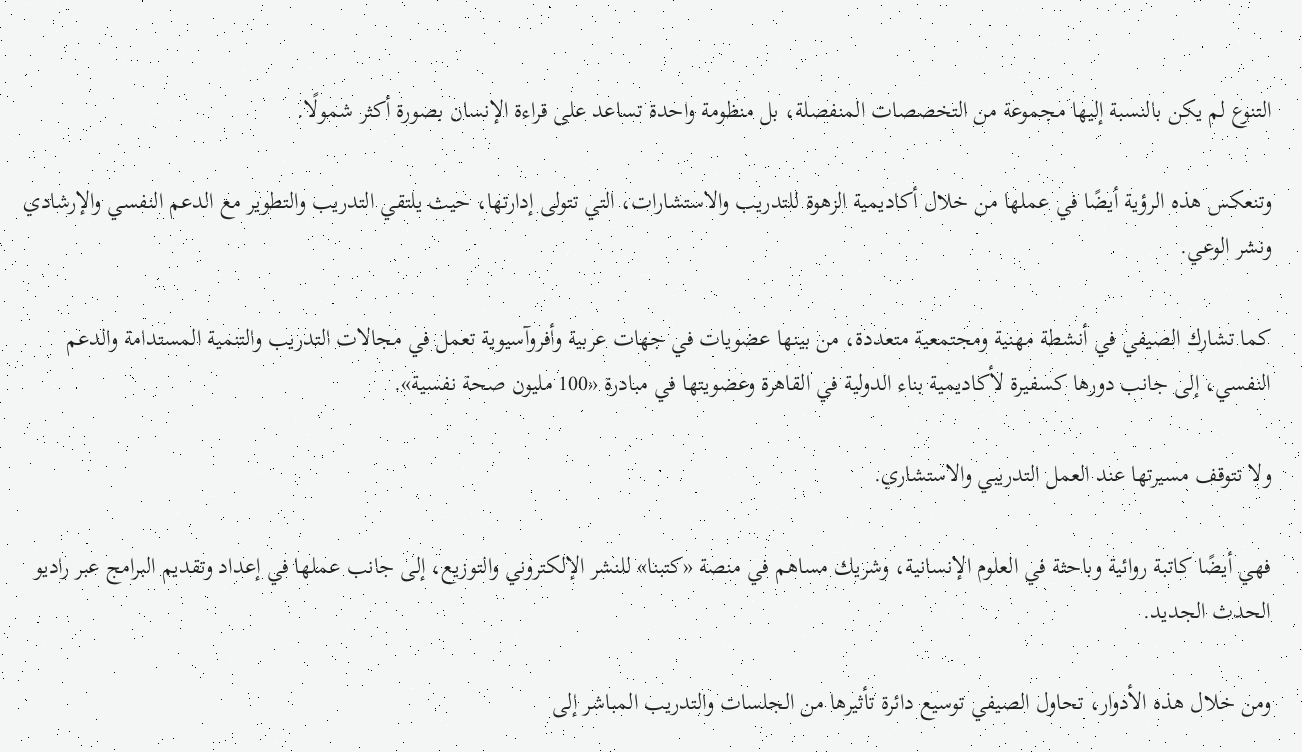التنوع لم يكن بالنسبة إليها مجموعة من التخصصات المنفصلة، بل منظومة واحدة تساعد على قراءة الإنسان بصورة أكثر شمولًا.

وتنعكس هذه الرؤية أيضًا في عملها من خلال أكاديمية الزهوة للتدريب والاستشارات، التي تتولى إدارتها، حيث يلتقي التدريب والتطوير مع الدعم النفسي والإرشادي ونشر الوعي.

كما تشارك الصيفي في أنشطة مهنية ومجتمعية متعددة، من بينها عضويات في جهات عربية وأفروآسيوية تعمل في مجالات التدريب والتنمية المستدامة والدعم النفسي، إلى جانب دورها كسفيرة لأكاديمية بناء الدولية في القاهرة وعضويتها في مبادرة «100 مليون صحة نفسية».

ولا تتوقف مسيرتها عند العمل التدريبي والاستشاري.

فهي أيضًا كاتبة روائية وباحثة في العلوم الإنسانية، وشريك مساهم في منصة «كتبنا» للنشر الإلكتروني والتوزيع، إلى جانب عملها في إعداد وتقديم البرامج عبر راديو الحدث الجديد.

ومن خلال هذه الأدوار، تحاول الصيفي توسيع دائرة تأثيرها من الجلسات والتدريب المباشر إلى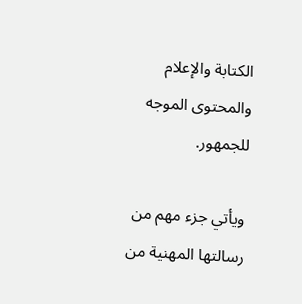الكتابة والإعلام والمحتوى الموجه للجمهور.

ويأتي جزء مهم من رسالتها المهنية من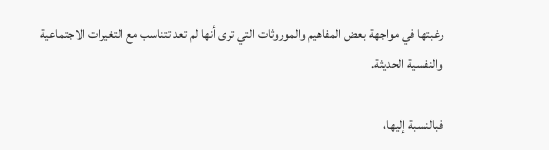رغبتها في مواجهة بعض المفاهيم والموروثات التي ترى أنها لم تعد تتناسب مع التغيرات الاجتماعية والنفسية الحديثة.

فبالنسبة إليها،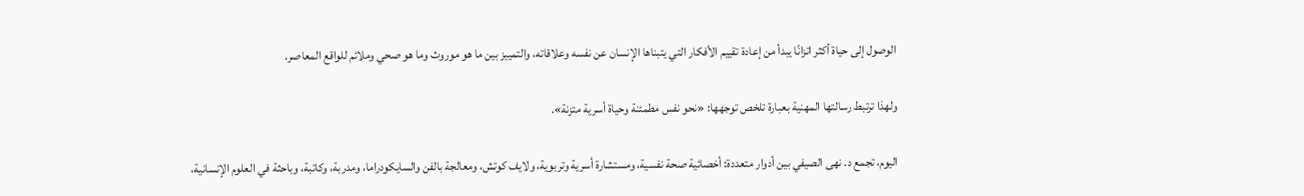الوصول إلى حياة أكثر اتزانًا يبدأ من إعادة تقييم الأفكار التي يتبناها الإنسان عن نفسه وعلاقاته، والتمييز بين ما هو موروث وما هو صحي وملائم للواقع المعاصر.

ولهذا ترتبط رسالتها المهنية بعبارة تلخص توجهها: «نحو نفس مطمئنة وحياة أسرية متزنة».

اليوم، تجمع د. نهى الصيفي بين أدوار متعددة: أخصائية صحة نفسية، ومستشارة أسرية وتربوية، ولايف كوتش، ومعالجة بالفن والسايكودراما، ومدربة، وكاتبة، وباحثة في العلوم الإنسانية،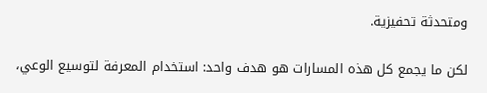ومتحدثة تحفيزية.

لكن ما يجمع كل هذه المسارات هو هدف واحد: استخدام المعرفة لتوسيع الوعي،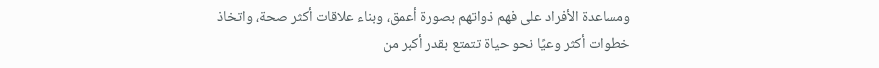ومساعدة الأفراد على فهم ذواتهم بصورة أعمق، وبناء علاقات أكثر صحة، واتخاذ خطوات أكثر وعيًا نحو حياة تتمتع بقدر أكبر من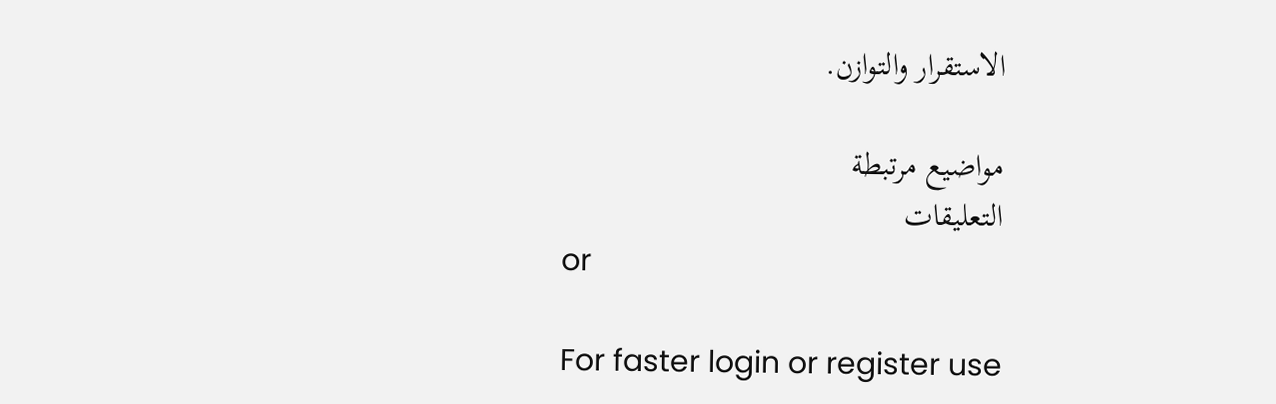الاستقرار والتوازن.

مواضيع مرتبطة
التعليقات
or

For faster login or register use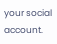your social account.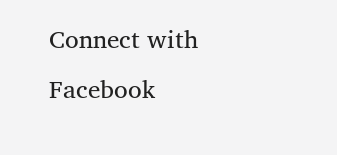Connect with Facebook